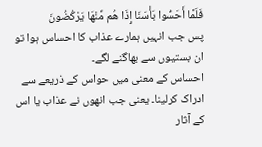فَلَمَّا أَحَسُّوا بَأْسَنَا إِذَا هُم مِّنْهَا يَرْكُضُونَ
پس جب انہیں ہمارے عذاب کا احساس ہوا تو ان بستیوں سے بھاگنے لگے۔
احساس کے معنی میں حواس کے ذریعے سے ادراک کرلینا۔ یعنی جب انھوں نے عذاب یا اس کے آثار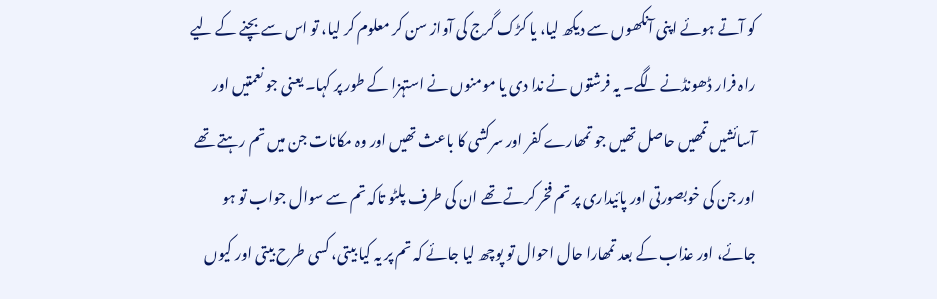کو آتے ہوئے اپنی آنکھوں سے دیکھ لیا، یا کڑک گرج کی آواز سن کر معلوم کر لیا، تو اس سے بچنے کے لیے راہ فرار ڈھونڈنے لگے۔ یہ فرشتوں نے ندا دی یا مومنوں نے استہزا کے طور پر کہا۔ یعنی جو نعمتیں اور آسائشیں تمھیں حاصل تھیں جو تمھارے کفر اور سرکشی کا باعث تھیں اور وہ مکانات جن میں تم رہتے تھے اور جن کی خوبصورتی اور پائیداری پر تم فخر کرتے تھے ان کی طرف پلٹو تاکہ تم سے سوال جواب تو ہو جائے، اور عذاب کے بعد تمھارا حال احوال تو پوچھ لیا جائے کہ تم پر یہ کیا بیتی، کسی طرح بیتی اور کیوں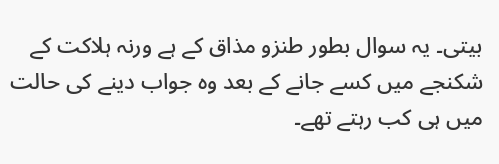بیتی۔ یہ سوال بطور طنزو مذاق کے ہے ورنہ ہلاکت کے شکنجے میں کسے جانے کے بعد وہ جواب دینے کی حالت میں ہی کب رہتے تھے۔